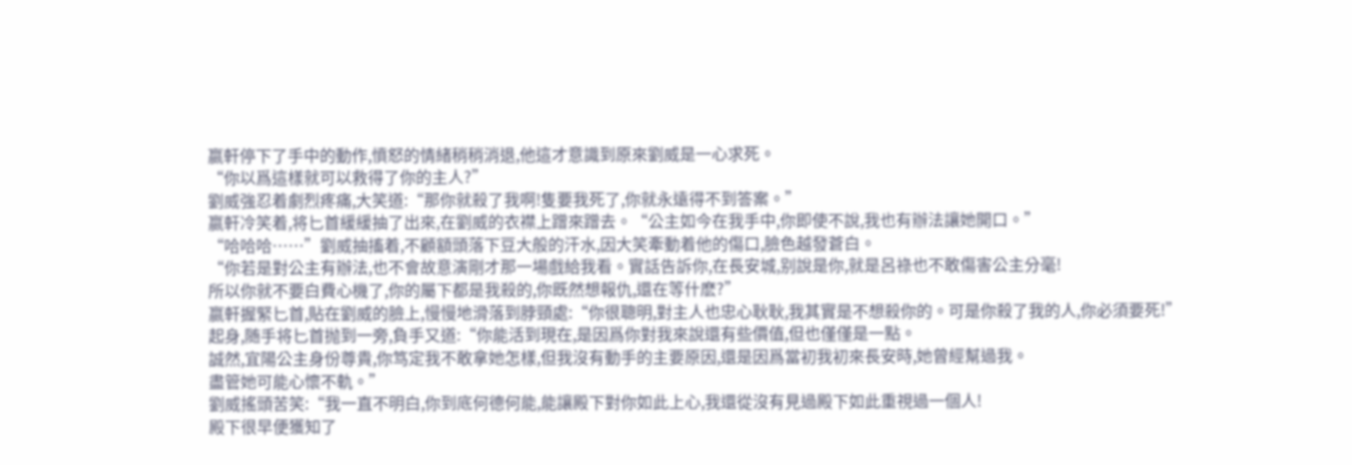嬴軒停下了手中的動作,憤怒的情緒稍稍消退,他這才意識到原來劉威是一心求死。
“你以爲這樣就可以救得了你的主人?”
劉威強忍着劇烈疼痛,大笑道:“那你就殺了我啊!隻要我死了,你就永遠得不到答案。”
嬴軒冷笑着,将匕首緩緩抽了出來,在劉威的衣襟上蹭來蹭去。“公主如今在我手中,你即使不說,我也有辦法讓她開口。”
“哈哈哈……”劉威抽搐着,不顧額頭落下豆大般的汗水,因大笑牽動着他的傷口,臉色越發蒼白。
“你若是對公主有辦法,也不會故意演剛才那一場戲給我看。實話告訴你,在長安城,别說是你,就是呂祿也不敢傷害公主分毫!
所以你就不要白費心機了,你的屬下都是我殺的,你既然想報仇,還在等什麽?”
嬴軒握緊匕首,貼在劉威的臉上,慢慢地滑落到脖頸處:“你很聰明,對主人也忠心耿耿,我其實是不想殺你的。可是你殺了我的人,你必須要死!”
起身,随手将匕首抛到一旁,負手又道:“你能活到現在,是因爲你對我來說還有些價值,但也僅僅是一點。
誠然,宜陽公主身份尊貴,你笃定我不敢拿她怎樣,但我沒有動手的主要原因,還是因爲當初我初來長安時,她曾經幫過我。
盡管她可能心懷不軌。”
劉威搖頭苦笑:“我一直不明白,你到底何德何能,能讓殿下對你如此上心,我還從沒有見過殿下如此重視過一個人!
殿下很早便獲知了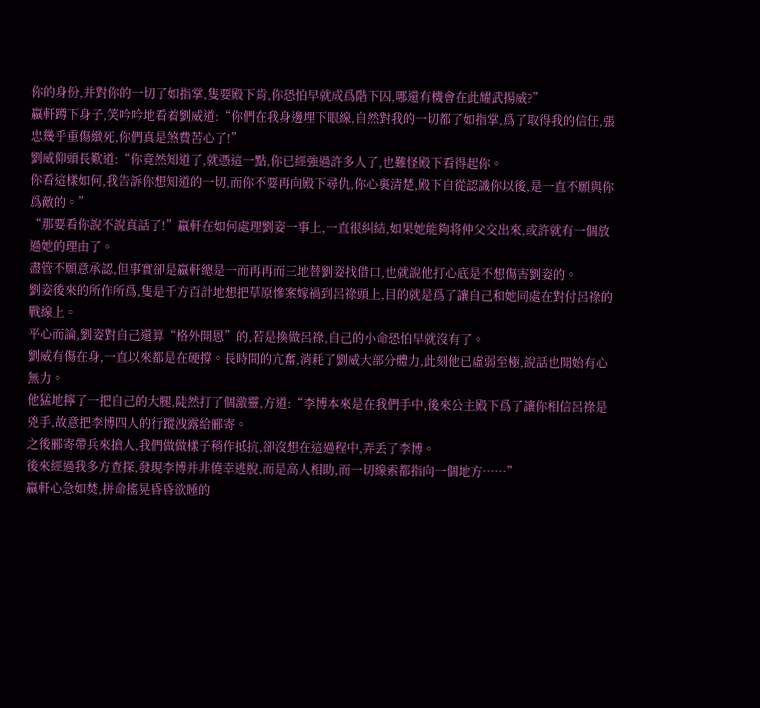你的身份,并對你的一切了如指掌,隻要殿下肯,你恐怕早就成爲階下囚,哪還有機會在此耀武揚威?”
嬴軒蹲下身子,笑吟吟地看着劉威道:“你們在我身邊埋下眼線,自然對我的一切都了如指掌,爲了取得我的信任,張忠幾乎重傷緻死,你們真是煞費苦心了!”
劉威仰頭長歎道:“你竟然知道了,就憑這一點,你已經強過許多人了,也難怪殿下看得起你。
你看這樣如何,我告訴你想知道的一切,而你不要再向殿下尋仇,你心裏清楚,殿下自從認識你以後,是一直不願與你爲敵的。”
“那要看你說不說真話了!”嬴軒在如何處理劉姿一事上,一直很糾結,如果她能夠将仲父交出來,或許就有一個放過她的理由了。
盡管不願意承認,但事實卻是嬴軒總是一而再再而三地替劉姿找借口,也就說他打心底是不想傷害劉姿的。
劉姿後來的所作所爲,隻是千方百計地想把草原慘案嫁禍到呂祿頭上,目的就是爲了讓自己和她同處在對付呂祿的戰線上。
平心而論,劉姿對自己還算“格外開恩”的,若是換做呂祿,自己的小命恐怕早就沒有了。
劉威有傷在身,一直以來都是在硬撐。長時間的亢奮,消耗了劉威大部分體力,此刻他已虛弱至極,說話也開始有心無力。
他猛地擰了一把自己的大腿,陡然打了個激靈,方道:“李博本來是在我們手中,後來公主殿下爲了讓你相信呂祿是兇手,故意把李博四人的行蹤洩露給郦寄。
之後郦寄帶兵來搶人,我們做做樣子稍作抵抗,卻沒想在這過程中,弄丢了李博。
後來經過我多方查探,發現李博并非僥幸逃脫,而是高人相助,而一切線索都指向一個地方……”
嬴軒心急如焚,拼命搖晃昏昏欲睡的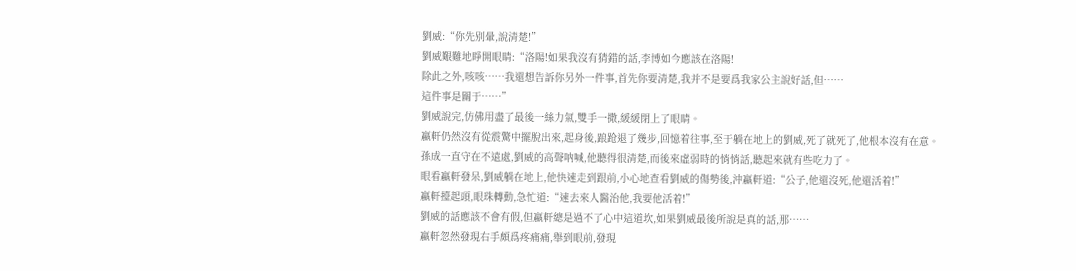劉威:“你先别暈,說清楚!”
劉威艱難地睜開眼睛:“洛陽!如果我沒有猜錯的話,李博如今應該在洛陽!
除此之外,咳咳……我還想告訴你另外一件事,首先你要清楚,我并不是要爲我家公主說好話,但……
這件事是關于……”
劉威說完,仿佛用盡了最後一絲力氣,雙手一撒,緩緩閉上了眼睛。
嬴軒仍然沒有從震驚中擺脫出來,起身後,踉跄退了幾步,回憶着往事,至于躺在地上的劉威,死了就死了,他根本沒有在意。
孫成一直守在不遠處,劉威的高聲呐喊,他聽得很清楚,而後來虛弱時的悄悄話,聽起來就有些吃力了。
眼看嬴軒發呆,劉威躺在地上,他快速走到跟前,小心地查看劉威的傷勢後,沖嬴軒道:“公子,他還沒死,他還活着!”
嬴軒擡起頭,眼珠轉動,急忙道:“速去來人醫治他,我要他活着!”
劉威的話應該不會有假,但嬴軒總是過不了心中這道坎,如果劉威最後所說是真的話,那……
嬴軒忽然發現右手頗爲疼痛痛,舉到眼前,發現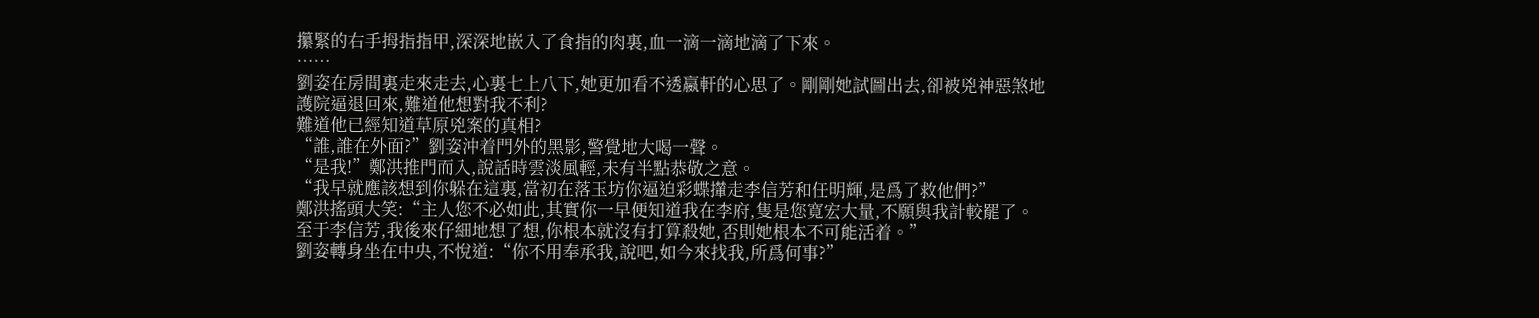攥緊的右手拇指指甲,深深地嵌入了食指的肉裏,血一滴一滴地滴了下來。
……
劉姿在房間裏走來走去,心裏七上八下,她更加看不透嬴軒的心思了。剛剛她試圖出去,卻被兇神惡煞地護院逼退回來,難道他想對我不利?
難道他已經知道草原兇案的真相?
“誰,誰在外面?”劉姿沖着門外的黑影,警覺地大喝一聲。
“是我!”鄭洪推門而入,說話時雲淡風輕,未有半點恭敬之意。
“我早就應該想到你躲在這裏,當初在落玉坊你逼迫彩蝶攆走李信芳和任明輝,是爲了救他們?”
鄭洪搖頭大笑:“主人您不必如此,其實你一早便知道我在李府,隻是您寬宏大量,不願與我計較罷了。
至于李信芳,我後來仔細地想了想,你根本就沒有打算殺她,否則她根本不可能活着。”
劉姿轉身坐在中央,不悅道:“你不用奉承我,說吧,如今來找我,所爲何事?”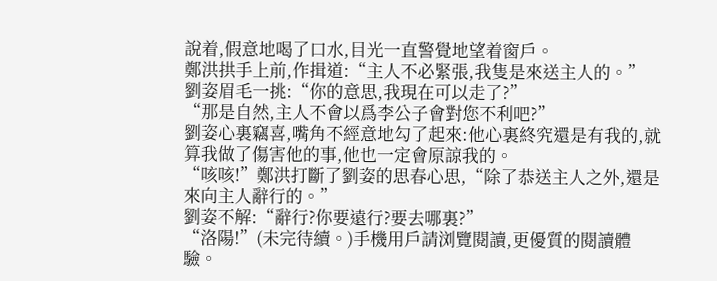說着,假意地喝了口水,目光一直警覺地望着窗戶。
鄭洪拱手上前,作揖道:“主人不必緊張,我隻是來送主人的。”
劉姿眉毛一挑:“你的意思,我現在可以走了?”
“那是自然,主人不會以爲李公子會對您不利吧?”
劉姿心裏竊喜,嘴角不經意地勾了起來:他心裏終究還是有我的,就算我做了傷害他的事,他也一定會原諒我的。
“咳咳!”鄭洪打斷了劉姿的思春心思,“除了恭送主人之外,還是來向主人辭行的。”
劉姿不解:“辭行?你要遠行?要去哪裏?”
“洛陽!”(未完待續。)手機用戶請浏覽閱讀,更優質的閱讀體驗。